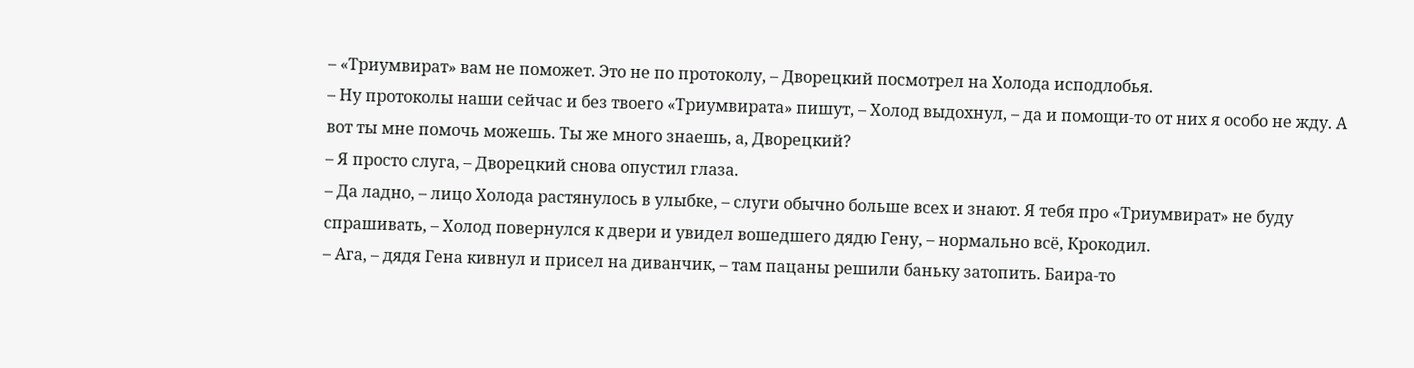– «Триумвират» вам не поможет. Это не по протоколу, – Дворецкий посмотрел на Холода исподлобья.
– Ну протоколы наши сейчас и без твоего «Триумвирата» пишут, – Холод выдохнул, – да и помощи-то от них я особо не жду. А вот ты мне помочь можешь. Ты же много знаешь, а, Дворецкий?
– Я просто слуга, – Дворецкий снова опустил глаза.
– Да ладно, – лицо Холода растянулось в улыбке, – слуги обычно больше всех и знают. Я тебя про «Триумвират» не буду спрашивать, – Холод повернулся к двери и увидел вошедшего дядю Гену, – нормально всё, Крокодил.
– Ага, – дядя Гена кивнул и присел на диванчик, – там пацаны решили баньку затопить. Баира-то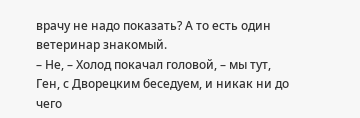врачу не надо показать? А то есть один ветеринар знакомый.
– Не, – Холод покачал головой, – мы тут, Ген, с Дворецким беседуем, и никак ни до чего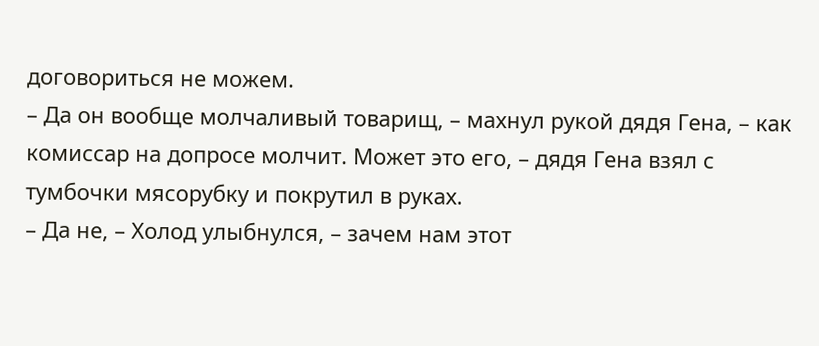договориться не можем.
– Да он вообще молчаливый товарищ, – махнул рукой дядя Гена, – как комиссар на допросе молчит. Может это его, – дядя Гена взял с тумбочки мясорубку и покрутил в руках.
– Да не, – Холод улыбнулся, – зачем нам этот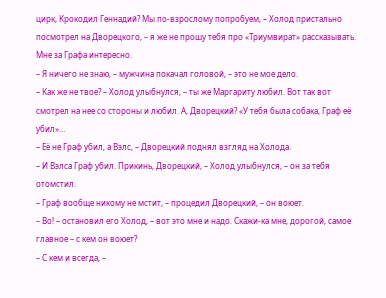цирк, Крокодил Геннадий? Мы по-взрослому попробуем, – Холод пристально посмотрел на Дворецкого, – я же не прошу тебя про «Триумвират» рассказывать. Мне за Графа интересно.
– Я ничего не знаю, – мужчина покачал головой, – это не мое дело.
– Как же не твое? – Холод улыбнулся, – ты же Маргариту любил. Вот так вот смотрел на нее со стороны и любил. А, Дворецкий? «У тебя была собака, Граф её убил»…
– Её не Граф убил, а Вэлс, – Дворецкий поднял взгляд на Холода.
– И Вэлса Граф убил. Прикинь, Дворецкий, – Холод улыбнулся, – он за тебя отомстил.
– Граф вообще никому не мстит, – процедил Дворецкий, – он воюет.
– Во! – остановил его Холод, – вот это мне и надо. Скажи-ка мне, дорогой, самое главное – с кем он воюет?
– С кем и всегда, –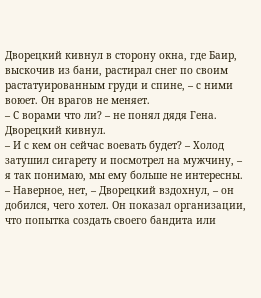Дворецкий кивнул в сторону окна, где Баир, выскочив из бани, растирал снег по своим растатуированным груди и спине, – с ними воюет. Он врагов не меняет.
– С ворами что ли? – не понял дядя Гена. Дворецкий кивнул.
– И с кем он сейчас воевать будет? – Холод затушил сигарету и посмотрел на мужчину, – я так понимаю, мы ему больше не интересны.
– Наверное, нет, – Дворецкий вздохнул, – он добился, чего хотел. Он показал организации, что попытка создать своего бандита или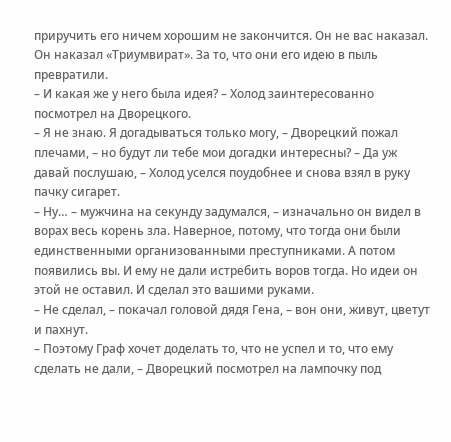приручить его ничем хорошим не закончится. Он не вас наказал. Он наказал «Триумвират». За то, что они его идею в пыль превратили.
– И какая же у него была идея? – Холод заинтересованно посмотрел на Дворецкого.
– Я не знаю. Я догадываться только могу, – Дворецкий пожал плечами, – но будут ли тебе мои догадки интересны? – Да уж давай послушаю, – Холод уселся поудобнее и снова взял в руку пачку сигарет.
– Ну… – мужчина на секунду задумался, – изначально он видел в ворах весь корень зла. Наверное, потому, что тогда они были единственными организованными преступниками. А потом появились вы. И ему не дали истребить воров тогда. Но идеи он этой не оставил. И сделал это вашими руками.
– Не сделал, – покачал головой дядя Гена, – вон они, живут, цветут и пахнут.
– Поэтому Граф хочет доделать то, что не успел и то, что ему сделать не дали, – Дворецкий посмотрел на лампочку под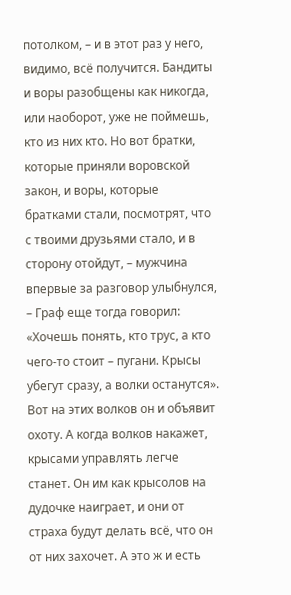потолком, – и в этот раз у него, видимо, всё получится. Бандиты и воры разобщены как никогда, или наоборот, уже не поймешь, кто из них кто. Но вот братки, которые приняли воровской закон, и воры, которые братками стали, посмотрят, что с твоими друзьями стало, и в сторону отойдут, – мужчина впервые за разговор улыбнулся, – Граф еще тогда говорил: «Хочешь понять, кто трус, а кто чего-то стоит – пугани. Крысы убегут сразу, а волки останутся». Вот на этих волков он и объявит охоту. А когда волков накажет, крысами управлять легче станет. Он им как крысолов на дудочке наиграет, и они от страха будут делать всё, что он от них захочет. А это ж и есть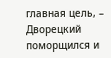главная цель, – Дворецкий поморщился и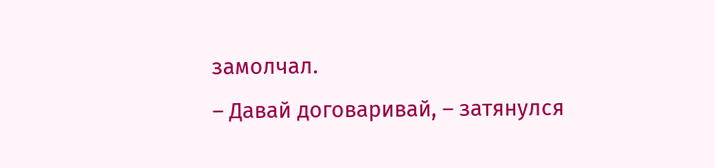замолчал.
– Давай договаривай, – затянулся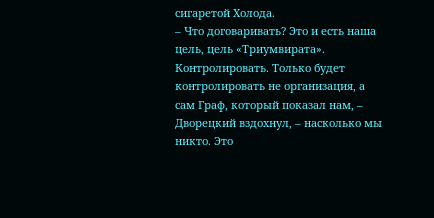сигаретой Холода.
– Что договаривать? Это и есть наша цель, цель «Триумвирата». Контролировать. Только будет контролировать не организация, а сам Граф, который показал нам, – Дворецкий вздохнул, – насколько мы никто. Это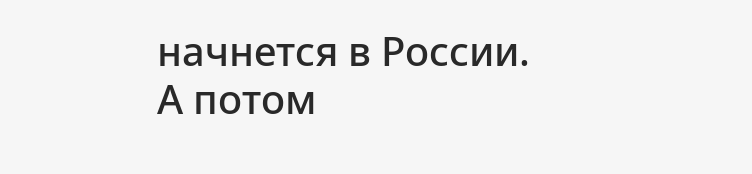начнется в России. А потом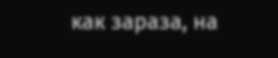как зараза, на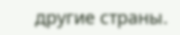другие страны.